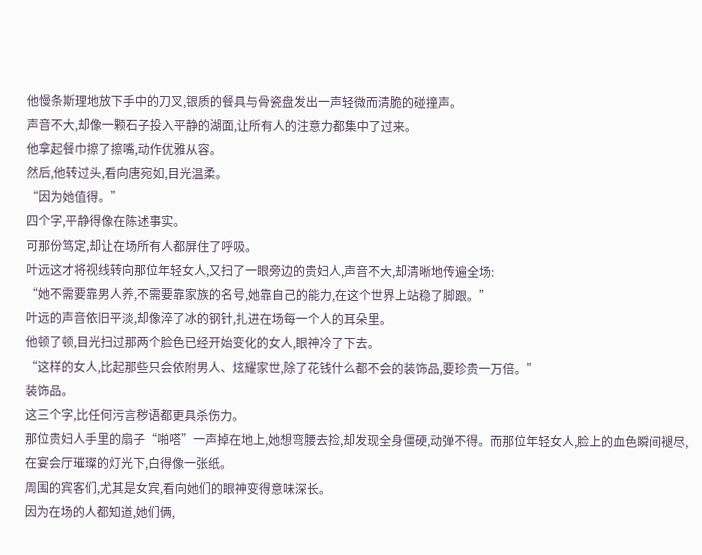他慢条斯理地放下手中的刀叉,银质的餐具与骨瓷盘发出一声轻微而清脆的碰撞声。
声音不大,却像一颗石子投入平静的湖面,让所有人的注意力都集中了过来。
他拿起餐巾擦了擦嘴,动作优雅从容。
然后,他转过头,看向唐宛如,目光温柔。
“因为她值得。”
四个字,平静得像在陈述事实。
可那份笃定,却让在场所有人都屏住了呼吸。
叶远这才将视线转向那位年轻女人,又扫了一眼旁边的贵妇人,声音不大,却清晰地传遍全场:
“她不需要靠男人养,不需要靠家族的名号,她靠自己的能力,在这个世界上站稳了脚跟。”
叶远的声音依旧平淡,却像淬了冰的钢针,扎进在场每一个人的耳朵里。
他顿了顿,目光扫过那两个脸色已经开始变化的女人,眼神冷了下去。
“这样的女人,比起那些只会依附男人、炫耀家世,除了花钱什么都不会的装饰品,要珍贵一万倍。”
装饰品。
这三个字,比任何污言秽语都更具杀伤力。
那位贵妇人手里的扇子“啪嗒”一声掉在地上,她想弯腰去捡,却发现全身僵硬,动弹不得。而那位年轻女人,脸上的血色瞬间褪尽,在宴会厅璀璨的灯光下,白得像一张纸。
周围的宾客们,尤其是女宾,看向她们的眼神变得意味深长。
因为在场的人都知道,她们俩,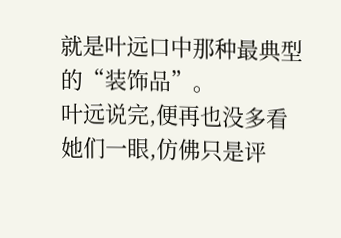就是叶远口中那种最典型的“装饰品”。
叶远说完,便再也没多看她们一眼,仿佛只是评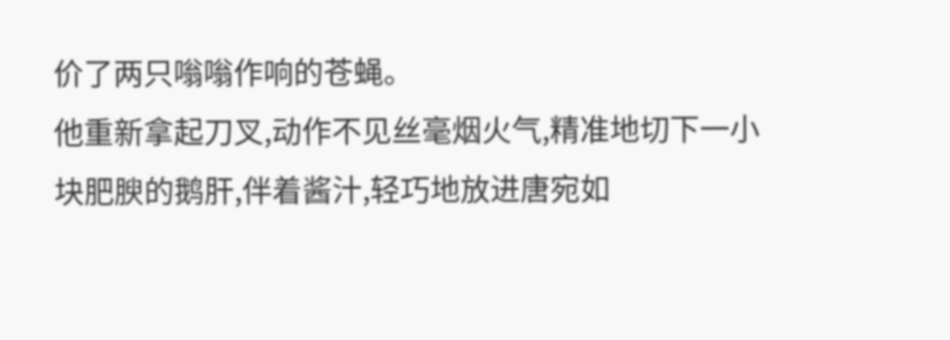价了两只嗡嗡作响的苍蝇。
他重新拿起刀叉,动作不见丝毫烟火气,精准地切下一小块肥腴的鹅肝,伴着酱汁,轻巧地放进唐宛如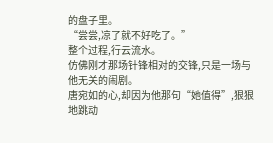的盘子里。
“尝尝,凉了就不好吃了。”
整个过程,行云流水。
仿佛刚才那场针锋相对的交锋,只是一场与他无关的闹剧。
唐宛如的心,却因为他那句“她值得”,狠狠地跳动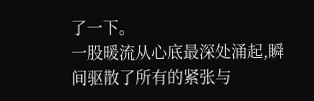了一下。
一股暖流从心底最深处涌起,瞬间驱散了所有的紧张与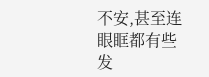不安,甚至连眼眶都有些发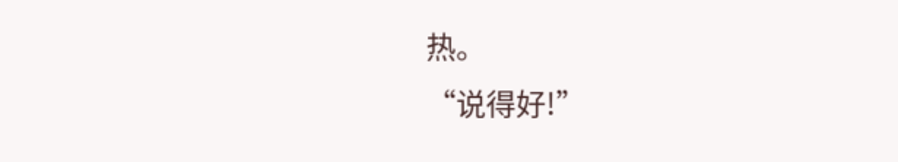热。
“说得好!”